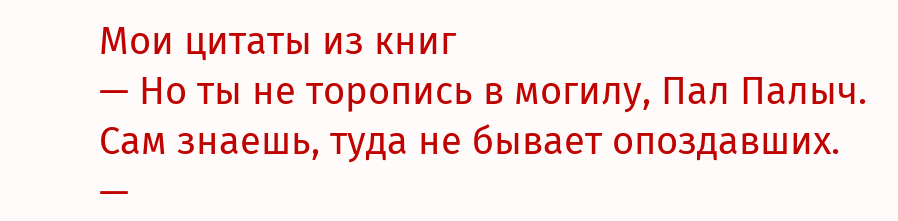Мои цитаты из книг
— Но ты не торопись в могилу, Пал Палыч. Сам знаешь, туда не бывает опоздавших.
—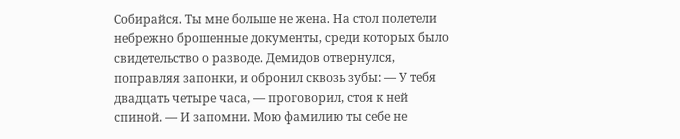Собирайся. Ты мне больше не жена. На стол полетели небрежно брошенные документы, среди которых было свидетельство о разводе. Демидов отвернулся, поправляя запонки, и обронил сквозь зубы: — У тебя двадцать четыре часа, — проговорил, стоя к ней спиной. — И запомни. Мою фамилию ты себе не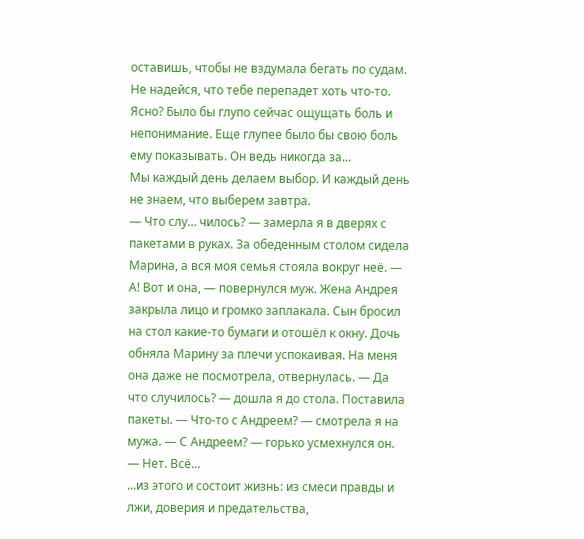оставишь, чтобы не вздумала бегать по судам. Не надейся, что тебе перепадет хоть что-то. Ясно? Было бы глупо сейчас ощущать боль и непонимание. Еще глупее было бы свою боль ему показывать. Он ведь никогда за...
Мы каждый день делаем выбор. И каждый день не знаем, что выберем завтра.
— Что слу… чилось? — замерла я в дверях с пакетами в руках. За обеденным столом сидела Марина, а вся моя семья стояла вокруг неё. — А! Вот и она, — повернулся муж. Жена Андрея закрыла лицо и громко заплакала. Сын бросил на стол какие-то бумаги и отошёл к окну. Дочь обняла Марину за плечи успокаивая. На меня она даже не посмотрела, отвернулась. — Да что случилось? — дошла я до стола. Поставила пакеты. — Что-то с Андреем? — смотрела я на мужа. — С Андреем? — горько усмехнулся он. — Нет. Всё...
...из этого и состоит жизнь: из смеси правды и лжи, доверия и предательства,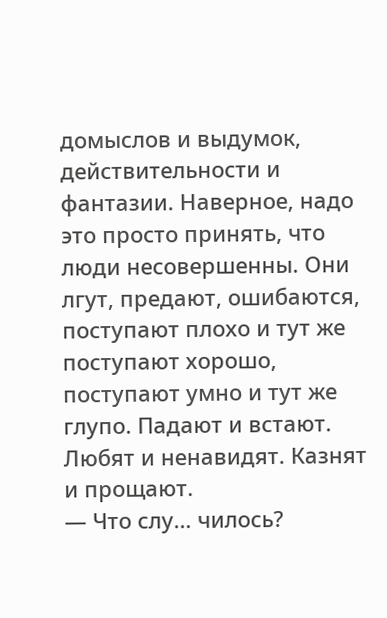домыслов и выдумок, действительности и фантазии. Наверное, надо это просто принять, что люди несовершенны. Они лгут, предают, ошибаются, поступают плохо и тут же поступают хорошо, поступают умно и тут же глупо. Падают и встают. Любят и ненавидят. Казнят и прощают.
— Что слу… чилось?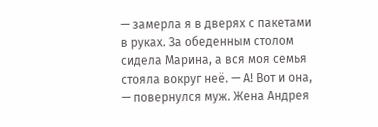— замерла я в дверях с пакетами в руках. За обеденным столом сидела Марина, а вся моя семья стояла вокруг неё. — А! Вот и она, — повернулся муж. Жена Андрея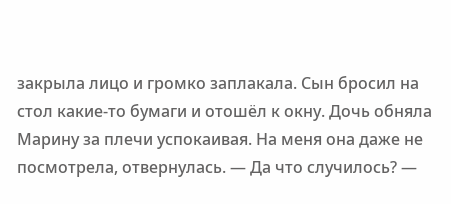закрыла лицо и громко заплакала. Сын бросил на стол какие-то бумаги и отошёл к окну. Дочь обняла Марину за плечи успокаивая. На меня она даже не посмотрела, отвернулась. — Да что случилось? —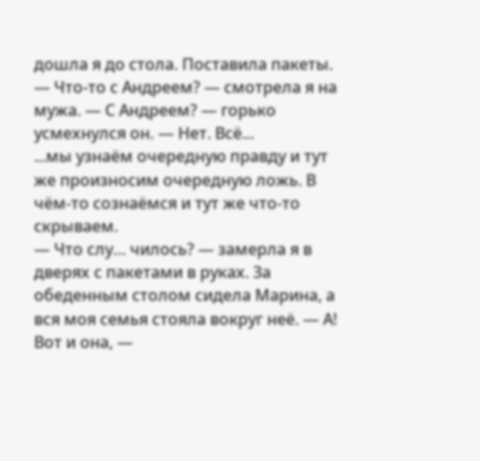дошла я до стола. Поставила пакеты. — Что-то с Андреем? — смотрела я на мужа. — С Андреем? — горько усмехнулся он. — Нет. Всё...
...мы узнаём очередную правду и тут же произносим очередную ложь. В чём-то сознаёмся и тут же что-то скрываем.
— Что слу… чилось? — замерла я в дверях с пакетами в руках. За обеденным столом сидела Марина, а вся моя семья стояла вокруг неё. — А! Вот и она, —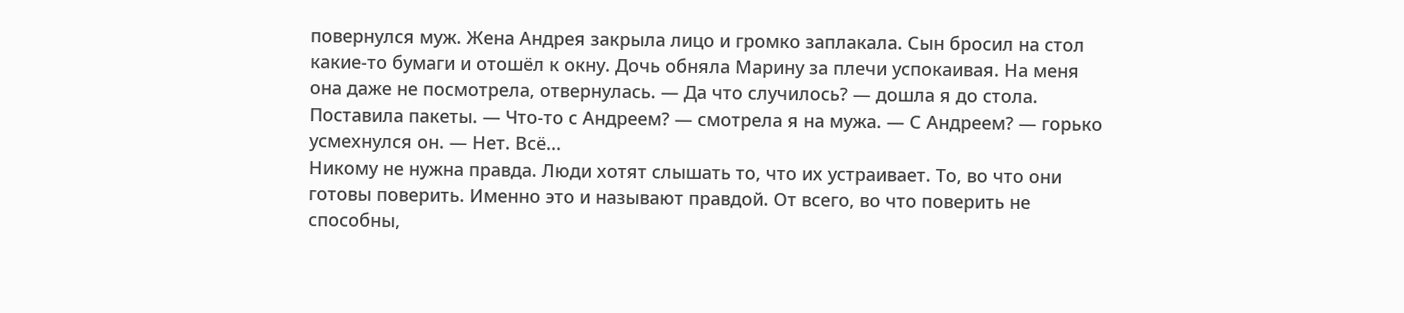повернулся муж. Жена Андрея закрыла лицо и громко заплакала. Сын бросил на стол какие-то бумаги и отошёл к окну. Дочь обняла Марину за плечи успокаивая. На меня она даже не посмотрела, отвернулась. — Да что случилось? — дошла я до стола. Поставила пакеты. — Что-то с Андреем? — смотрела я на мужа. — С Андреем? — горько усмехнулся он. — Нет. Всё...
Никому не нужна правда. Люди хотят слышать то, что их устраивает. То, во что они готовы поверить. Именно это и называют правдой. От всего, во что поверить не способны,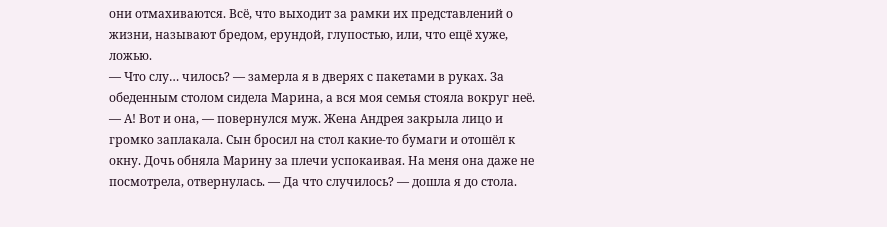они отмахиваются. Всё, что выходит за рамки их представлений о жизни, называют бредом, ерундой, глупостью, или, что ещё хуже, ложью.
— Что слу… чилось? — замерла я в дверях с пакетами в руках. За обеденным столом сидела Марина, а вся моя семья стояла вокруг неё. — А! Вот и она, — повернулся муж. Жена Андрея закрыла лицо и громко заплакала. Сын бросил на стол какие-то бумаги и отошёл к окну. Дочь обняла Марину за плечи успокаивая. На меня она даже не посмотрела, отвернулась. — Да что случилось? — дошла я до стола.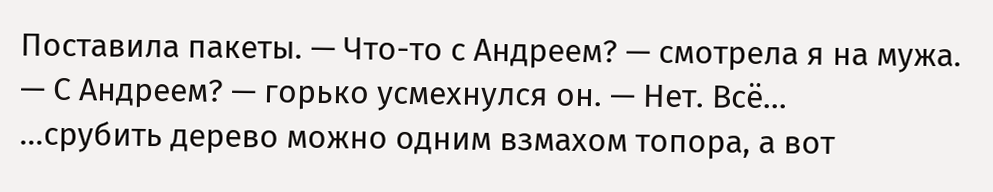Поставила пакеты. — Что-то с Андреем? — смотрела я на мужа. — С Андреем? — горько усмехнулся он. — Нет. Всё...
...срубить дерево можно одним взмахом топора, а вот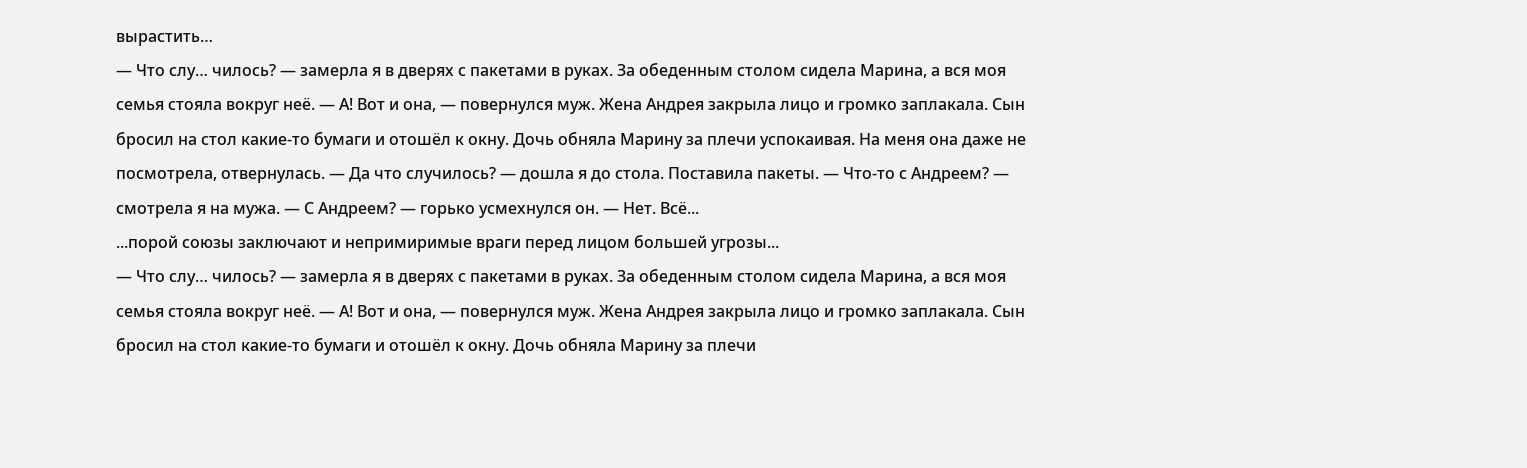вырастить…
— Что слу… чилось? — замерла я в дверях с пакетами в руках. За обеденным столом сидела Марина, а вся моя семья стояла вокруг неё. — А! Вот и она, — повернулся муж. Жена Андрея закрыла лицо и громко заплакала. Сын бросил на стол какие-то бумаги и отошёл к окну. Дочь обняла Марину за плечи успокаивая. На меня она даже не посмотрела, отвернулась. — Да что случилось? — дошла я до стола. Поставила пакеты. — Что-то с Андреем? — смотрела я на мужа. — С Андреем? — горько усмехнулся он. — Нет. Всё...
...порой союзы заключают и непримиримые враги перед лицом большей угрозы...
— Что слу… чилось? — замерла я в дверях с пакетами в руках. За обеденным столом сидела Марина, а вся моя семья стояла вокруг неё. — А! Вот и она, — повернулся муж. Жена Андрея закрыла лицо и громко заплакала. Сын бросил на стол какие-то бумаги и отошёл к окну. Дочь обняла Марину за плечи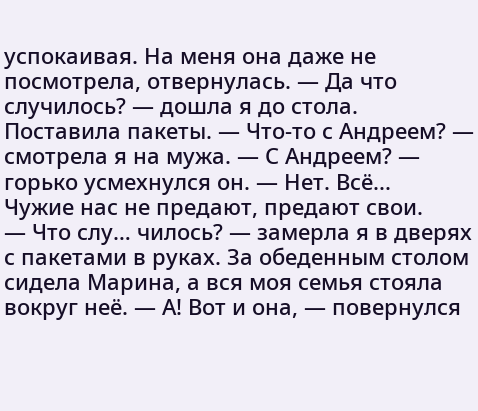успокаивая. На меня она даже не посмотрела, отвернулась. — Да что случилось? — дошла я до стола. Поставила пакеты. — Что-то с Андреем? — смотрела я на мужа. — С Андреем? — горько усмехнулся он. — Нет. Всё...
Чужие нас не предают, предают свои.
— Что слу… чилось? — замерла я в дверях с пакетами в руках. За обеденным столом сидела Марина, а вся моя семья стояла вокруг неё. — А! Вот и она, — повернулся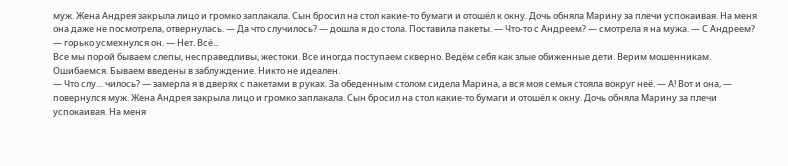муж. Жена Андрея закрыла лицо и громко заплакала. Сын бросил на стол какие-то бумаги и отошёл к окну. Дочь обняла Марину за плечи успокаивая. На меня она даже не посмотрела, отвернулась. — Да что случилось? — дошла я до стола. Поставила пакеты. — Что-то с Андреем? — смотрела я на мужа. — С Андреем? — горько усмехнулся он. — Нет. Всё...
Все мы порой бываем слепы, несправедливы, жестоки. Все иногда поступаем скверно. Ведём себя как злые обиженные дети. Верим мошенникам. Ошибаемся. Бываем введены в заблуждение. Никто не идеален.
— Что слу… чилось? — замерла я в дверях с пакетами в руках. За обеденным столом сидела Марина, а вся моя семья стояла вокруг неё. — А! Вот и она, — повернулся муж. Жена Андрея закрыла лицо и громко заплакала. Сын бросил на стол какие-то бумаги и отошёл к окну. Дочь обняла Марину за плечи успокаивая. На меня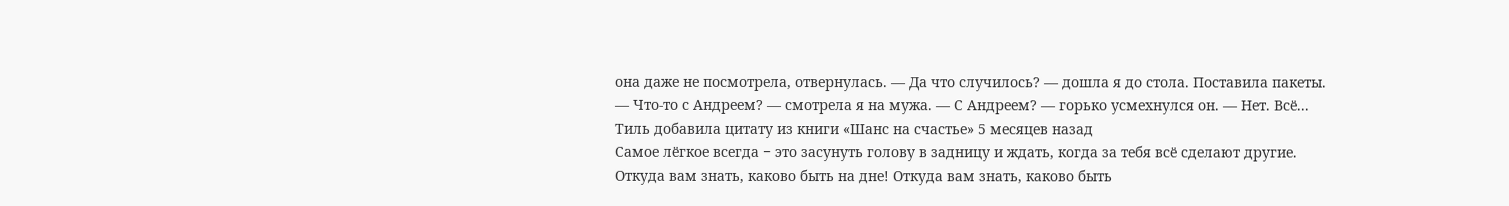она даже не посмотрела, отвернулась. — Да что случилось? — дошла я до стола. Поставила пакеты. — Что-то с Андреем? — смотрела я на мужа. — С Андреем? — горько усмехнулся он. — Нет. Всё...
Тиль добавила цитату из книги «Шанс на счастье» 5 месяцев назад
Самое лёгкое всегда − это засунуть голову в задницу и ждать, когда за тебя всё сделают другие.
Откуда вам знать, каково быть на дне! Откуда вам знать, каково быть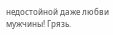недостойной даже любви мужчины! Грязь.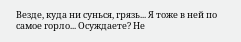Везде, куда ни сунься, грязь... Я тоже в ней по самое горло... Осуждаете? Не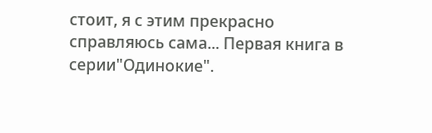стоит, я с этим прекрасно справляюсь сама... Первая книга в серии"Одинокие".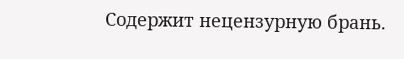Содержит нецензурную брань.